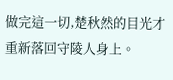做完這一切,楚秋然的目光才重新落回守陵人身上。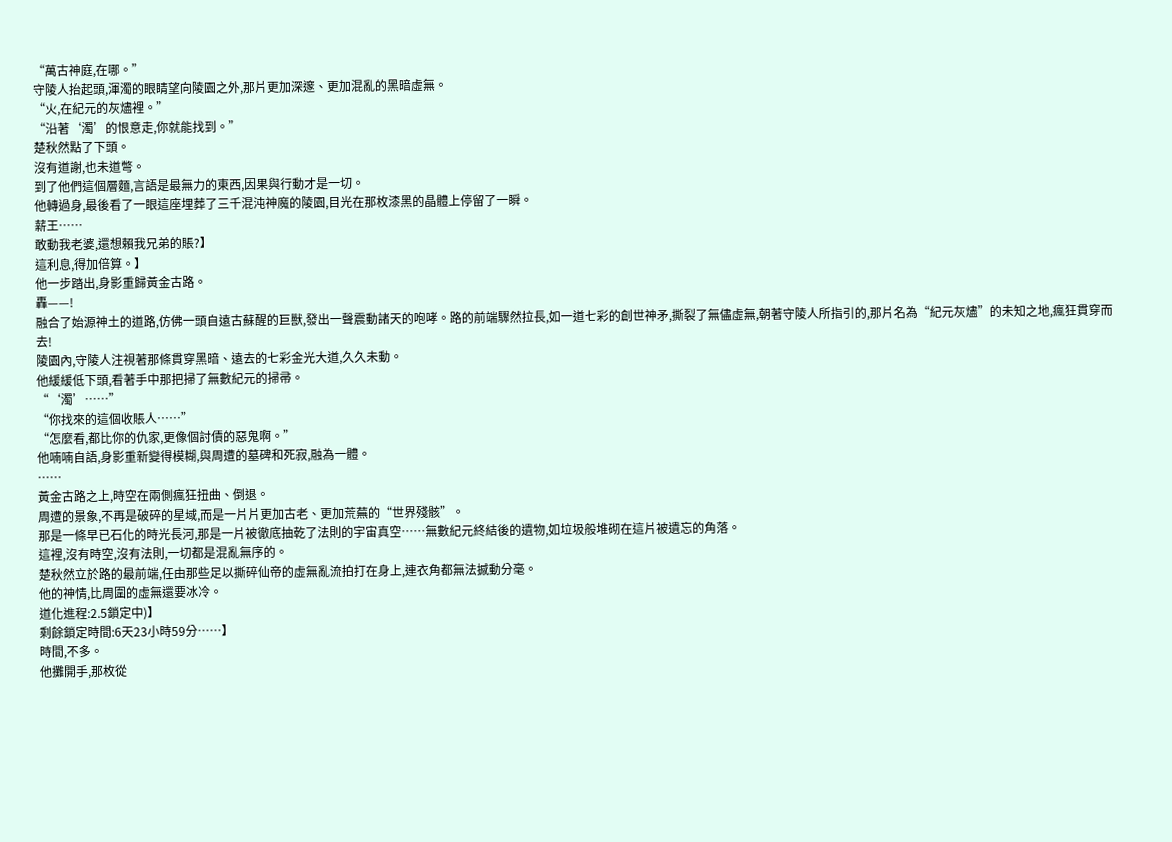“萬古神庭,在哪。”
守陵人抬起頭,渾濁的眼睛望向陵園之外,那片更加深邃、更加混亂的黑暗虛無。
“火,在紀元的灰燼裡。”
“沿著‘濁’的恨意走,你就能找到。”
楚秋然點了下頭。
沒有道謝,也未道彆。
到了他們這個層麵,言語是最無力的東西,因果與行動才是一切。
他轉過身,最後看了一眼這座埋葬了三千混沌神魔的陵園,目光在那枚漆黑的晶體上停留了一瞬。
薪王……
敢動我老婆,還想賴我兄弟的賬?】
這利息,得加倍算。】
他一步踏出,身影重歸黃金古路。
轟——!
融合了始源神土的道路,仿佛一頭自遠古蘇醒的巨獸,發出一聲震動諸天的咆哮。路的前端驟然拉長,如一道七彩的創世神矛,撕裂了無儘虛無,朝著守陵人所指引的,那片名為“紀元灰燼”的未知之地,瘋狂貫穿而去!
陵園內,守陵人注視著那條貫穿黑暗、遠去的七彩金光大道,久久未動。
他緩緩低下頭,看著手中那把掃了無數紀元的掃帚。
“‘濁’……”
“你找來的這個收賬人……”
“怎麼看,都比你的仇家,更像個討債的惡鬼啊。”
他喃喃自語,身影重新變得模糊,與周遭的墓碑和死寂,融為一體。
……
黃金古路之上,時空在兩側瘋狂扭曲、倒退。
周遭的景象,不再是破碎的星域,而是一片片更加古老、更加荒蕪的“世界殘骸”。
那是一條早已石化的時光長河,那是一片被徹底抽乾了法則的宇宙真空……無數紀元終結後的遺物,如垃圾般堆砌在這片被遺忘的角落。
這裡,沒有時空,沒有法則,一切都是混亂無序的。
楚秋然立於路的最前端,任由那些足以撕碎仙帝的虛無亂流拍打在身上,連衣角都無法撼動分毫。
他的神情,比周圍的虛無還要冰冷。
道化進程:2.5鎖定中)】
剩餘鎖定時間:6天23小時59分……】
時間,不多。
他攤開手,那枚從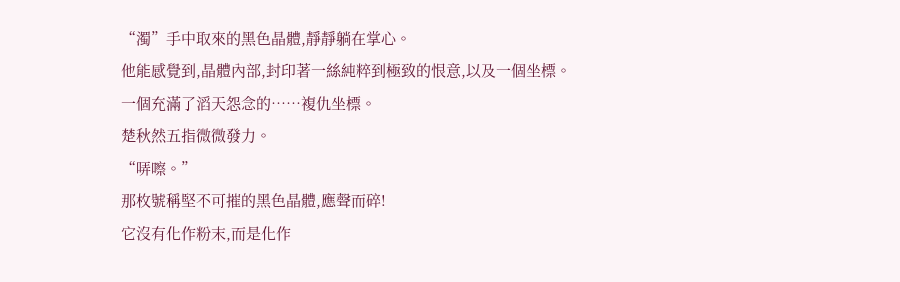“濁”手中取來的黑色晶體,靜靜躺在掌心。
他能感覺到,晶體內部,封印著一絲純粹到極致的恨意,以及一個坐標。
一個充滿了滔天怨念的……複仇坐標。
楚秋然五指微微發力。
“哢嚓。”
那枚號稱堅不可摧的黑色晶體,應聲而碎!
它沒有化作粉末,而是化作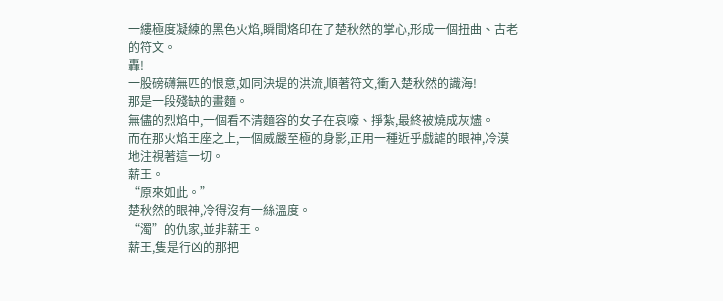一縷極度凝練的黑色火焰,瞬間烙印在了楚秋然的掌心,形成一個扭曲、古老的符文。
轟!
一股磅礴無匹的恨意,如同決堤的洪流,順著符文,衝入楚秋然的識海!
那是一段殘缺的畫麵。
無儘的烈焰中,一個看不清麵容的女子在哀嚎、掙紮,最終被燒成灰燼。
而在那火焰王座之上,一個威嚴至極的身影,正用一種近乎戲謔的眼神,冷漠地注視著這一切。
薪王。
“原來如此。”
楚秋然的眼神,冷得沒有一絲溫度。
“濁”的仇家,並非薪王。
薪王,隻是行凶的那把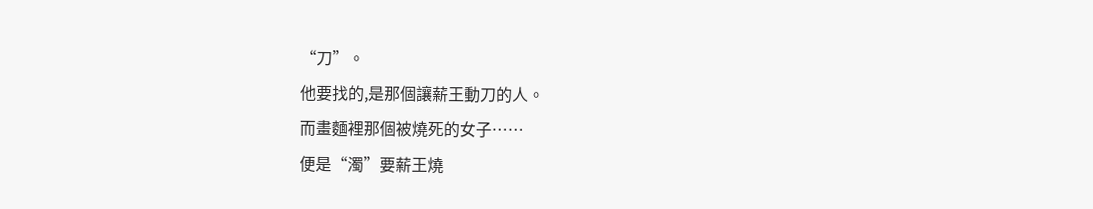“刀”。
他要找的,是那個讓薪王動刀的人。
而畫麵裡那個被燒死的女子……
便是“濁”要薪王燒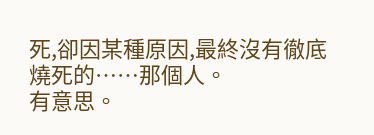死,卻因某種原因,最終沒有徹底燒死的……那個人。
有意思。